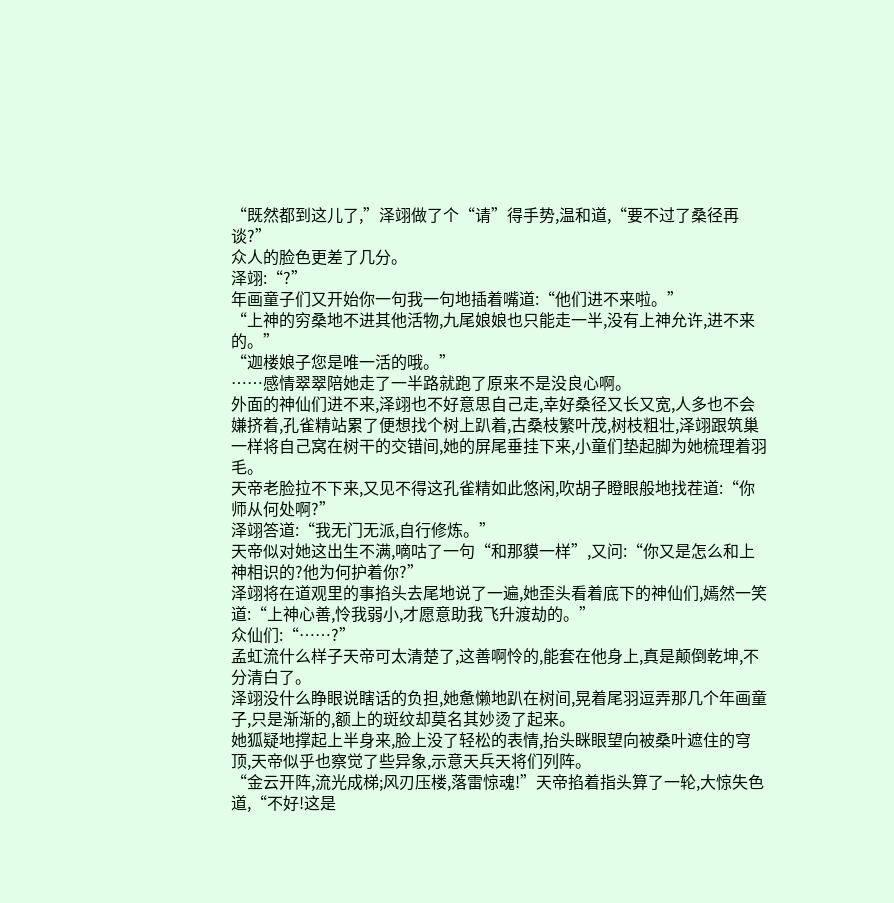“既然都到这儿了,”泽翊做了个“请”得手势,温和道,“要不过了桑径再谈?”
众人的脸色更差了几分。
泽翊:“?”
年画童子们又开始你一句我一句地插着嘴道:“他们进不来啦。”
“上神的穷桑地不进其他活物,九尾娘娘也只能走一半,没有上神允许,进不来的。”
“迦楼娘子您是唯一活的哦。”
……感情翠翠陪她走了一半路就跑了原来不是没良心啊。
外面的神仙们进不来,泽翊也不好意思自己走,幸好桑径又长又宽,人多也不会嫌挤着,孔雀精站累了便想找个树上趴着,古桑枝繁叶茂,树枝粗壮,泽翊跟筑巢一样将自己窝在树干的交错间,她的屏尾垂挂下来,小童们垫起脚为她梳理着羽毛。
天帝老脸拉不下来,又见不得这孔雀精如此悠闲,吹胡子瞪眼般地找茬道:“你师从何处啊?”
泽翊答道:“我无门无派,自行修炼。”
天帝似对她这出生不满,嘀咕了一句“和那貘一样”,又问:“你又是怎么和上神相识的?他为何护着你?”
泽翊将在道观里的事掐头去尾地说了一遍,她歪头看着底下的神仙们,嫣然一笑道:“上神心善,怜我弱小,才愿意助我飞升渡劫的。”
众仙们:“……?”
孟虹流什么样子天帝可太清楚了,这善啊怜的,能套在他身上,真是颠倒乾坤,不分清白了。
泽翊没什么睁眼说瞎话的负担,她惫懒地趴在树间,晃着尾羽逗弄那几个年画童子,只是渐渐的,额上的斑纹却莫名其妙烫了起来。
她狐疑地撑起上半身来,脸上没了轻松的表情,抬头眯眼望向被桑叶遮住的穹顶,天帝似乎也察觉了些异象,示意天兵天将们列阵。
“金云开阵,流光成梯;风刃压楼,落雷惊魂!”天帝掐着指头算了一轮,大惊失色道,“不好!这是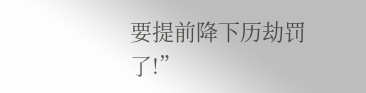要提前降下历劫罚了!”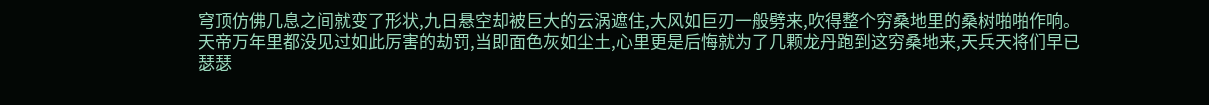穹顶仿佛几息之间就变了形状,九日悬空却被巨大的云涡遮住,大风如巨刃一般劈来,吹得整个穷桑地里的桑树啪啪作响。
天帝万年里都没见过如此厉害的劫罚,当即面色灰如尘土,心里更是后悔就为了几颗龙丹跑到这穷桑地来,天兵天将们早已瑟瑟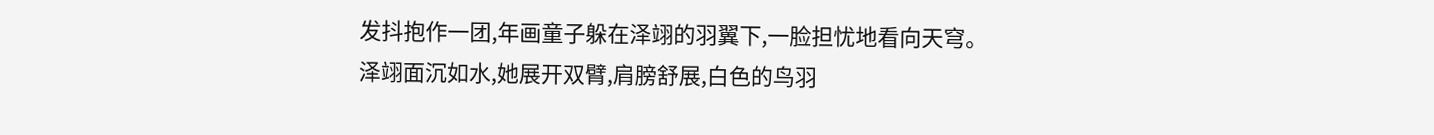发抖抱作一团,年画童子躲在泽翊的羽翼下,一脸担忧地看向天穹。
泽翊面沉如水,她展开双臂,肩膀舒展,白色的鸟羽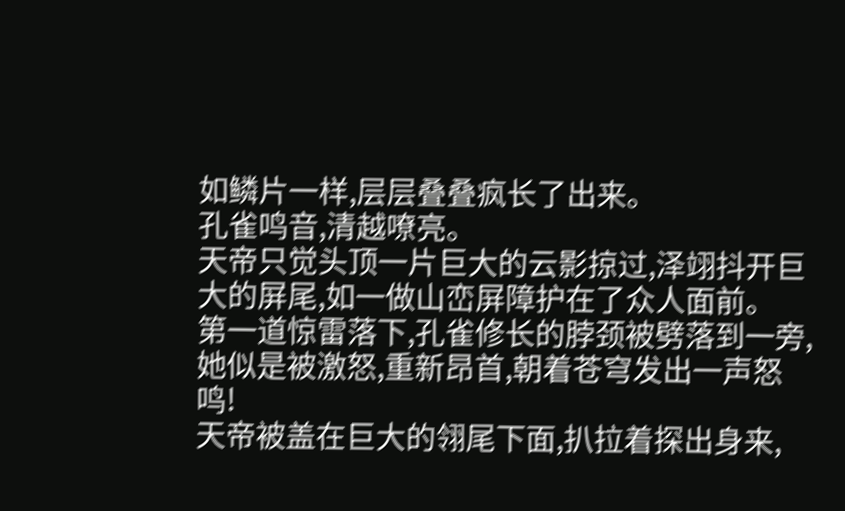如鳞片一样,层层叠叠疯长了出来。
孔雀鸣音,清越嘹亮。
天帝只觉头顶一片巨大的云影掠过,泽翊抖开巨大的屏尾,如一做山峦屏障护在了众人面前。
第一道惊雷落下,孔雀修长的脖颈被劈落到一旁,她似是被激怒,重新昂首,朝着苍穹发出一声怒鸣!
天帝被盖在巨大的翎尾下面,扒拉着探出身来,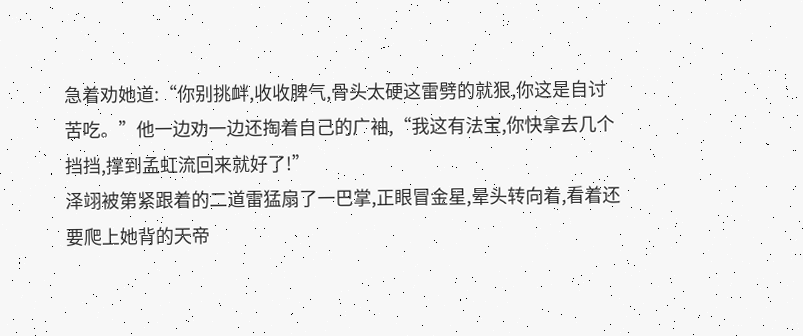急着劝她道:“你别挑衅,收收脾气,骨头太硬这雷劈的就狠,你这是自讨苦吃。”他一边劝一边还掏着自己的广袖,“我这有法宝,你快拿去几个挡挡,撑到孟虹流回来就好了!”
泽翊被第紧跟着的二道雷猛扇了一巴掌,正眼冒金星,晕头转向着,看着还要爬上她背的天帝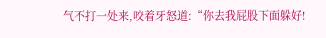气不打一处来,咬着牙怒道:“你去我屁股下面躲好!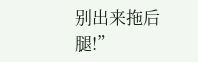别出来拖后腿!”